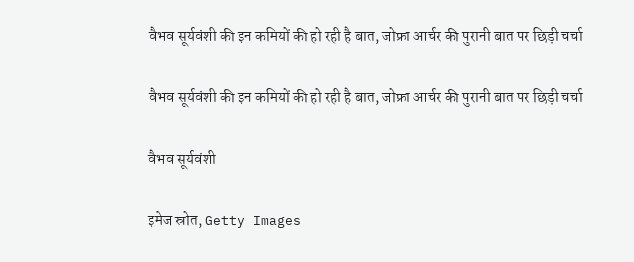वैभव सूर्यवंशी की इन कमियों की हो रही है बात, जोफ्रा आर्चर की पुरानी बात पर छिड़ी चर्चा

वैभव सूर्यवंशी की इन कमियों की हो रही है बात, जोफ्रा आर्चर की पुरानी बात पर छिड़ी चर्चा

वैभव सूर्यवंशी

इमेज स्रोत, Getty Images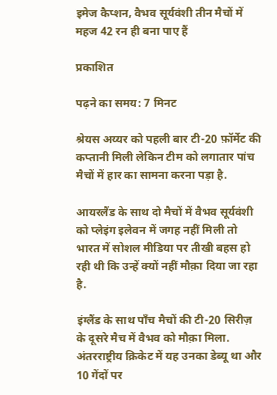इमेज कैप्शन, वैभव सूर्यवंशी तीन मैचों में महज 42 रन ही बना पाए हैं

प्रकाशित

पढ़ने का समय: 7 मिनट

श्रेयस अय्यर को पहली बार टी-20 फ़ॉर्मेट की कप्तानी मिली लेकिन टीम को लगातार पांच मैचों में हार का सामना करना पड़ा है.

आयरलैंड के साथ दो मैचों में वैभव सूर्यवंशी को प्लेइंग इलेवन में जगह नहीं मिली तो भारत में सोशल मीडिया पर तीखी बहस हो रही थी कि उन्हें क्यों नहीं मौक़ा दिया जा रहा है.

इंग्लैंड के साथ पाँच मैचों की टी-20 सिरीज़ के दूसरे मैच में वैभव को मौक़ा मिला. अंतरराष्ट्रीय क्रिकेट में यह उनका डेब्यू था और 10 गेंदों पर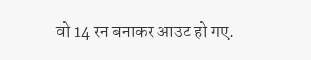वो 14 रन बनाकर आउट हो गए.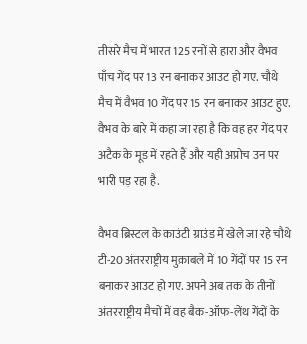तीसरे मैच में भारत 125 रनों से हारा और वैभव पाँच गेंद पर 13 रन बनाकर आउट हो गए. चौथे मैच में वैभव 10 गेंद पर 15 रन बनाकर आउट हुए. वैभव के बारे में कहा जा रहा है कि वह हर गेंद पर अटैक के मूड में रहते हैं और यही अप्रोच उन पर भारी पड़ रहा है.

वैभव ब्रिस्टल के काउंटी ग्राउंड में खेले जा रहे चौथे टी-20 अंतरराष्ट्रीय मुक़ाबले में 10 गेंदों पर 15 रन बनाकर आउट हो गए. अपने अब तक के तीनों अंतरराष्ट्रीय मैचों में वह बैक-ऑफ-लेंथ गेंदों के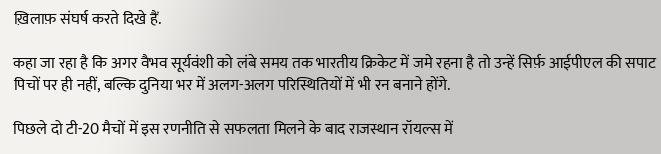ख़िलाफ़ संघर्ष करते दिखे हैं.

कहा जा रहा है कि अगर वैभव सूर्यवंशी को लंबे समय तक भारतीय क्रिकेट में जमे रहना है तो उन्हें सिर्फ़ आईपीएल की सपाट पिचों पर ही नहीं, बल्कि दुनिया भर में अलग-अलग परिस्थितियों में भी रन बनाने होंगे.

पिछले दो टी-20 मैचों में इस रणनीति से सफलता मिलने के बाद राजस्थान रॉयल्स में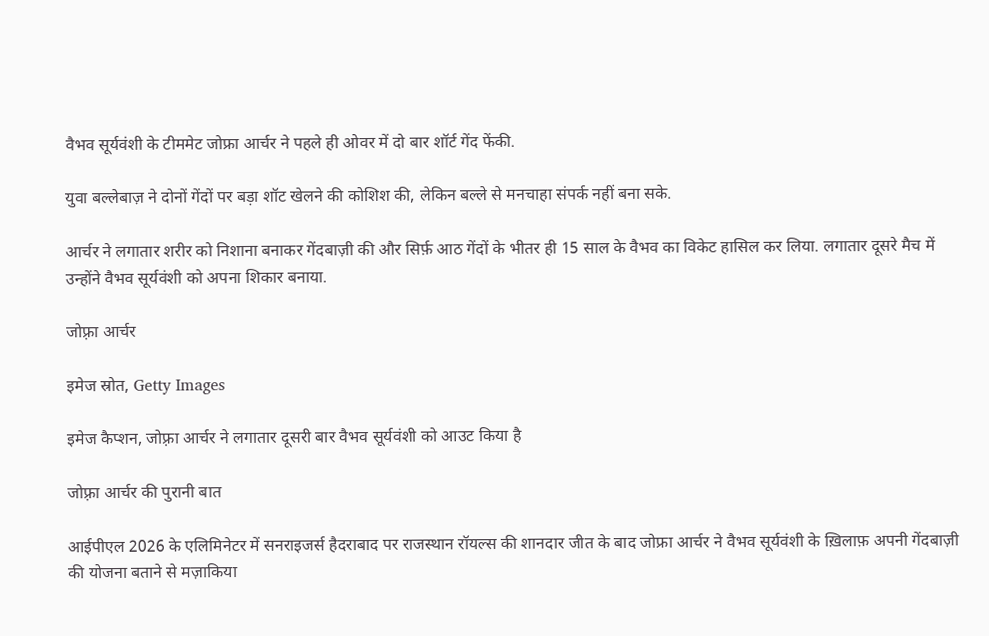वैभव सूर्यवंशी के टीममेट जोफ्रा आर्चर ने पहले ही ओवर में दो बार शॉर्ट गेंद फेंकी.

युवा बल्लेबाज़ ने दोनों गेंदों पर बड़ा शॉट खेलने की कोशिश की, लेकिन बल्ले से मनचाहा संपर्क नहीं बना सके.

आर्चर ने लगातार शरीर को निशाना बनाकर गेंदबाज़ी की और सिर्फ़ आठ गेंदों के भीतर ही 15 साल के वैभव का विकेट हासिल कर लिया. लगातार दूसरे मैच में उन्होंने वैभव सूर्यवंशी को अपना शिकार बनाया.

जोफ़्रा आर्चर

इमेज स्रोत, Getty Images

इमेज कैप्शन, जोफ़्रा आर्चर ने लगातार दूसरी बार वैभव सूर्यवंशी को आउट किया है

जोफ़्रा आर्चर की पुरानी बात

आईपीएल 2026 के एलिमिनेटर में सनराइजर्स हैदराबाद पर राजस्थान रॉयल्स की शानदार जीत के बाद जोफ्रा आर्चर ने वैभव सूर्यवंशी के ख़िलाफ़ अपनी गेंदबाज़ी की योजना बताने से मज़ाकिया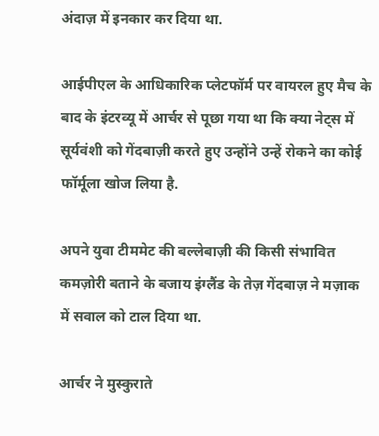अंदाज़ में इनकार कर दिया था.

आईपीएल के आधिकारिक प्लेटफॉर्म पर वायरल हुए मैच के बाद के इंटरव्यू में आर्चर से पूछा गया था कि क्या नेट्स में सूर्यवंशी को गेंदबाज़ी करते हुए उन्होंने उन्हें रोकने का कोई फॉर्मूला खोज लिया है.

अपने युवा टीममेट की बल्लेबाज़ी की किसी संभावित कमज़ोरी बताने के बजाय इंग्लैंड के तेज़ गेंदबाज़ ने मज़ाक में सवाल को टाल दिया था.

आर्चर ने मुस्कुराते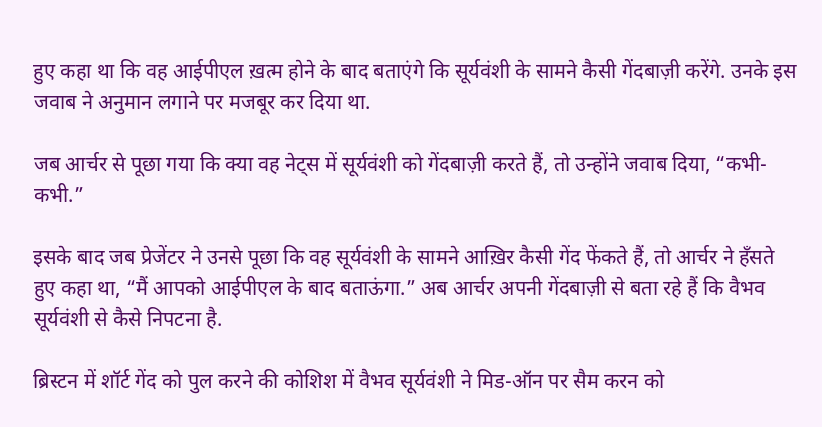हुए कहा था कि वह आईपीएल ख़त्म होने के बाद बताएंगे कि सूर्यवंशी के सामने कैसी गेंदबाज़ी करेंगे. उनके इस जवाब ने अनुमान लगाने पर मजबूर कर दिया था.

जब आर्चर से पूछा गया कि क्या वह नेट्स में सूर्यवंशी को गेंदबाज़ी करते हैं, तो उन्होंने जवाब दिया, “कभी-कभी.”

इसके बाद जब प्रेजेंटर ने उनसे पूछा कि वह सूर्यवंशी के सामने आख़िर कैसी गेंद फेंकते हैं, तो आर्चर ने हँसते हुए कहा था, “मैं आपको आईपीएल के बाद बताऊंगा.” अब आर्चर अपनी गेंदबाज़ी से बता रहे हैं कि वैभव सूर्यवंशी से कैसे निपटना है.

ब्रिस्टन में शॉर्ट गेंद को पुल करने की कोशिश में वैभव सूर्यवंशी ने मिड-ऑन पर सैम करन को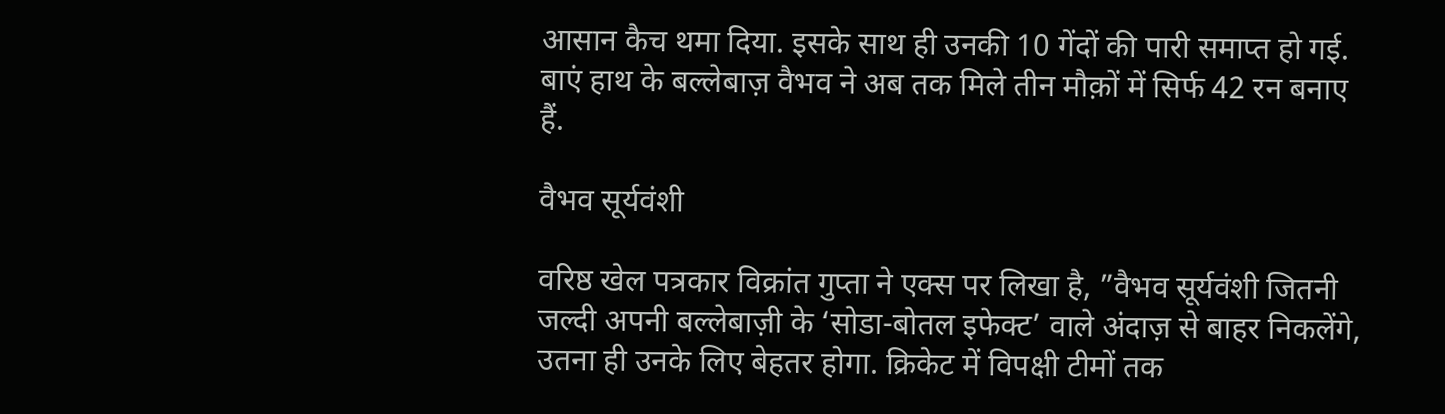आसान कैच थमा दिया. इसके साथ ही उनकी 10 गेंदों की पारी समाप्त हो गई. बाएं हाथ के बल्लेबाज़ वैभव ने अब तक मिले तीन मौक़ों में सिर्फ 42 रन बनाए हैं.

वैभव सूर्यवंशी

वरिष्ठ खेल पत्रकार विक्रांत गुप्ता ने एक्स पर लिखा है, ”वैभव सूर्यवंशी जितनी जल्दी अपनी बल्लेबाज़ी के ‘सोडा-बोतल इफेक्ट’ वाले अंदाज़ से बाहर निकलेंगे, उतना ही उनके लिए बेहतर होगा. क्रिकेट में विपक्षी टीमों तक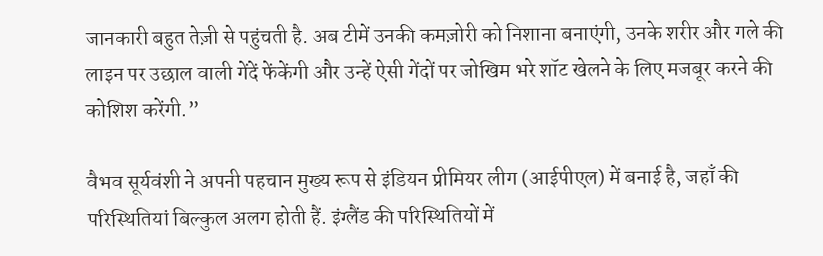जानकारी बहुत तेज़ी से पहुंचती है. अब टीमें उनकी कमज़ोरी को निशाना बनाएंगी, उनके शरीर और गले की लाइन पर उछाल वाली गेंदें फेंकेंगी और उन्हें ऐसी गेंदों पर जोखिम भरे शॉट खेलने के लिए मजबूर करने की कोशिश करेंगी.”

वैभव सूर्यवंशी ने अपनी पहचान मुख्य रूप से इंडियन प्रीमियर लीग (आईपीएल) में बनाई है, जहाँ की परिस्थितियां बिल्कुल अलग होती हैं. इंग्लैंड की परिस्थितियों में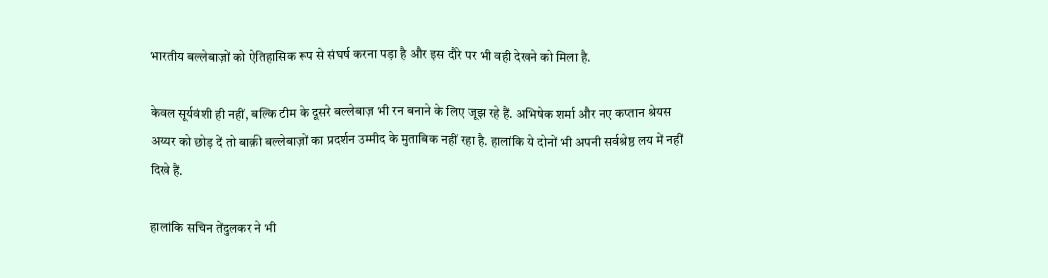भारतीय बल्लेबाज़ों को ऐतिहासिक रूप से संघर्ष करना पड़ा है और इस दौरे पर भी वही देखने को मिला है.

केवल सूर्यवंशी ही नहीं, बल्कि टीम के दूसरे बल्लेबाज़ भी रन बनाने के लिए जूझ रहे हैं. अभिषेक शर्मा और नए कप्तान श्रेयस अय्यर को छोड़ दें तो बाक़ी बल्लेबाज़ों का प्रदर्शन उम्मीद के मुताबिक नहीं रहा है. हालांकि ये दोनों भी अपनी सर्वश्रेष्ठ लय में नहीं दिखे हैं.

हालांकि सचिन तेंदुलकर ने भी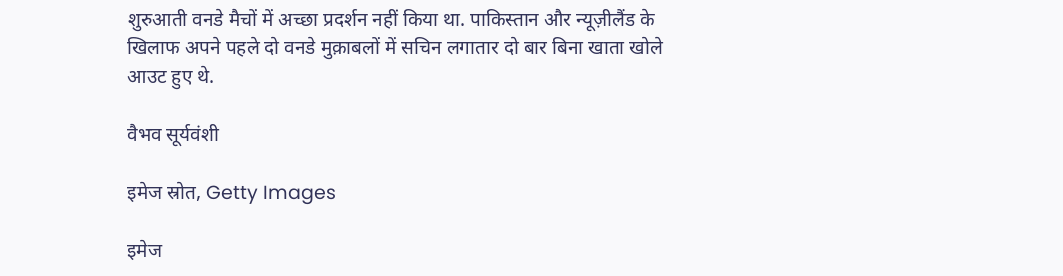शुरुआती वनडे मैचों में अच्छा प्रदर्शन नहीं किया था. पाकिस्तान और न्यूज़ीलैंड के खिलाफ अपने पहले दो वनडे मुक़ाबलों में सचिन लगातार दो बार बिना खाता खोले आउट हुए थे.

वैभव सूर्यवंशी

इमेज स्रोत, Getty Images

इमेज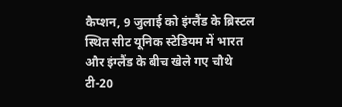कैप्शन, 9 जुलाई को इंग्लैंड के ब्रिस्टल स्थित सीट यूनिक स्टेडियम में भारत और इंग्लैंड के बीच खेले गए चौथे टी-20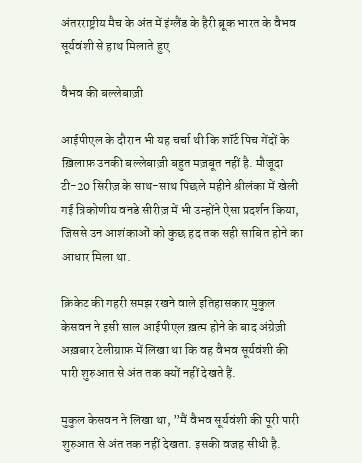अंतरराष्ट्रीय मैच के अंत में इंग्लैंड के हैरी ब्रूक भारत के वैभव सूर्यवंशी से हाथ मिलाते हुए

वैभव की बल्लेबाज़ी

आईपीएल के दौरान भी यह चर्चा थी कि शॉर्ट पिच गेंदों के ख़िलाफ़ उनकी बल्लेबाज़ी बहुत मज़बूत नहीं है. मौजूदा टी-20 सिरीज़ के साथ-साथ पिछले महीने श्रीलंका में खेली गई त्रिकोणीय वनडे सीरीज़ में भी उन्होंने ऐसा प्रदर्शन किया, जिससे उन आशंकाओं को कुछ हद तक सही साबित होने का आधार मिला था.

क्रिकेट की गहरी समझ रखने वाले इतिहासकार मुकुल केसवन ने इसी साल आईपीएल ख़त्म होने के बाद अंग्रेज़ी अख़बार टेलीग्राफ़ में लिखा था कि वह वैभव सूर्यवंशी की पारी शुरुआत से अंत तक क्यों नहीं देखते हैं.

मुकुल केसवन ने लिखा था, ”मैं वैभव सूर्यवंशी की पूरी पारी शुरुआत से अंत तक नहीं देखता. इसकी वजह सीधी है.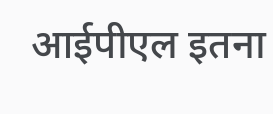आईपीएल इतना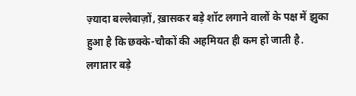ज़्यादा बल्लेबाज़ों, ख़ासकर बड़े शॉट लगाने वालों के पक्ष में झुका हुआ है कि छक्के-चौकों की अहमियत ही कम हो जाती है. लगातार बड़े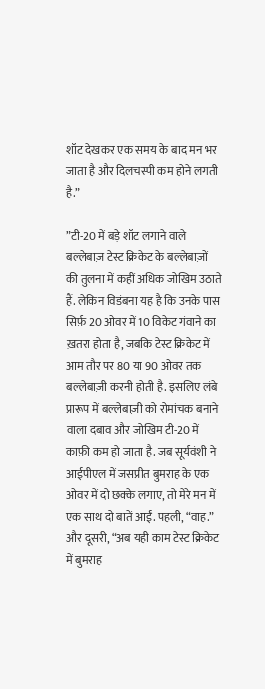शॉट देखकर एक समय के बाद मन भर जाता है और दिलचस्पी कम होने लगती है.”

”टी-20 में बड़े शॉट लगाने वाले बल्लेबाज़ टेस्ट क्रिकेट के बल्लेबाज़ों की तुलना में कहीं अधिक जोखिम उठाते हैं. लेकिन विडंबना यह है कि उनके पास सिर्फ़ 20 ओवर में 10 विकेट गंवाने का ख़तरा होता है, जबकि टेस्ट क्रिकेट में आम तौर पर 80 या 90 ओवर तक बल्लेबाज़ी करनी होती है. इसलिए लंबे प्रारूप में बल्लेबाज़ी को रोमांचक बनाने वाला दबाव और जोखिम टी-20 में काफ़ी कम हो जाता है. जब सूर्यवंशी ने आईपीएल में जसप्रीत बुमराह के एक ओवर में दो छक्के लगाए, तो मेरे मन में एक साथ दो बातें आईं. पहली, “वाह.” और दूसरी, “अब यही काम टेस्ट क्रिकेट में बुमराह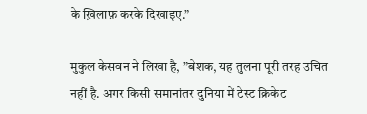के ख़िलाफ़ करके दिखाइए.”

मुकुल केसवन ने लिखा है, ”बेशक, यह तुलना पूरी तरह उचित नहीं है. अगर किसी समानांतर दुनिया में टेस्ट क्रिकेट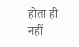होता ही नहीं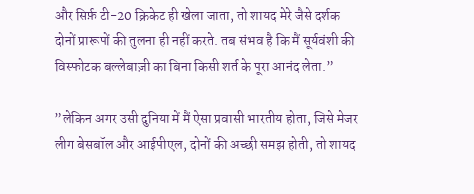और सिर्फ़ टी-20 क्रिकेट ही खेला जाता, तो शायद मेरे जैसे दर्शक दोनों प्रारूपों की तुलना ही नहीं करते. तब संभव है कि मैं सूर्यवंशी की विस्फोटक बल्लेबाज़ी का बिना किसी शर्त के पूरा आनंद लेता.”

”लेकिन अगर उसी दुनिया में मैं ऐसा प्रवासी भारतीय होता, जिसे मेजर लीग बेसबॉल और आईपीएल, दोनों की अच्छी समझ होती, तो शायद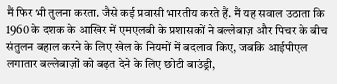मैं फिर भी तुलना करता. जैसे कई प्रवासी भारतीय करते हैं. मैं यह सवाल उठाता कि 1960 के दशक के आखिर में एमएलबी के प्रशासकों ने बल्लेबाज़ और पिचर के बीच संतुलन बहाल करने के लिए खेल के नियमों में बदलाव किए, जबकि आईपीएल लगातार बल्लेबाज़ों को बढ़त देने के लिए छोटी बाउंड्री,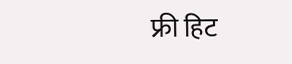फ्री हिट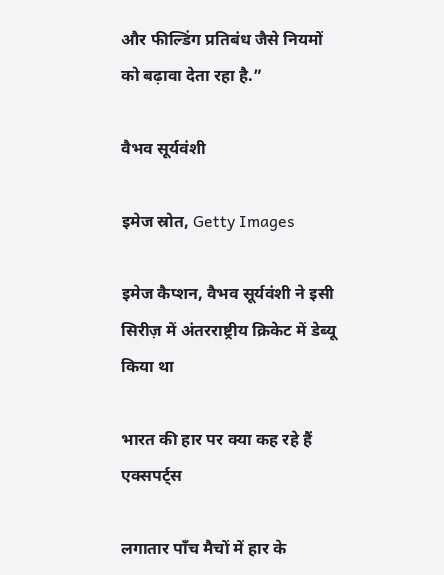और फील्डिंग प्रतिबंध जैसे नियमों को बढ़ावा देता रहा है.”

वैभव सूर्यवंशी

इमेज स्रोत, Getty Images

इमेज कैप्शन, वैभव सूर्यवंशी ने इसी सिरीज़ में अंतरराष्ट्रीय क्रिकेट में डेब्यू किया था

भारत की हार पर क्या कह रहे हैं एक्सपर्ट्स

लगातार पाँच मैचों में हार के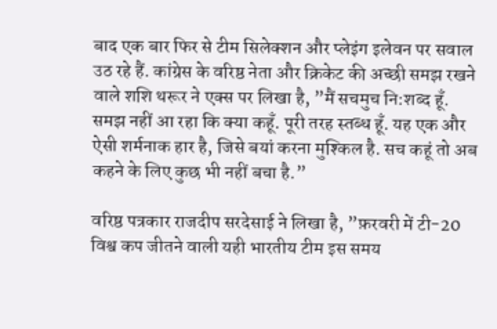बाद एक बार फिर से टीम सिलेक्शन और प्लेइंग इलेवन पर सवाल उठ रहे हैं. कांग्रेस के वरिष्ठ नेता और क्रिकेट की अच्छी समझ रखने वाले शशि थरूर ने एक्स पर लिखा है, ”मैं सचमुच नि:शब्द हूँ. समझ नहीं आ रहा कि क्या कहूँ. पूरी तरह स्तब्ध हूँ. यह एक और ऐसी शर्मनाक हार है, जिसे बयां करना मुश्किल है. सच कहूं तो अब कहने के लिए कुछ भी नहीं बचा है.”

वरिष्ठ पत्रकार राजदीप सरदेसाई ने लिखा है, ”फ़रवरी में टी-20 विश्व कप जीतने वाली यही भारतीय टीम इस समय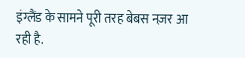इंग्लैंड के सामने पूरी तरह बेबस नज़र आ रही है.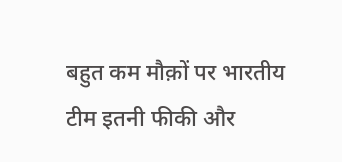बहुत कम मौक़ों पर भारतीय टीम इतनी फीकी और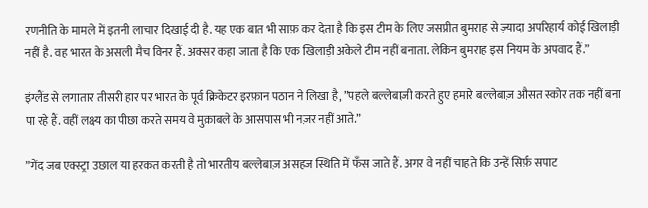रणनीति के मामले में इतनी लाचार दिखाई दी है. यह एक बात भी साफ़ कर देता है कि इस टीम के लिए जसप्रीत बुमराह से ज़्यादा अपरिहार्य कोई खिलाड़ी नहीं है. वह भारत के असली मैच विनर हैं. अक्सर कहा जाता है कि एक खिलाड़ी अकेले टीम नहीं बनाता. लेकिन बुमराह इस नियम के अपवाद हैं.”

इंग्लैंड से लगातार तीसरी हार पर भारत के पूर्व क्रिकेटर इरफ़ान पठान ने लिखा है, ”पहले बल्लेबाज़ी करते हुए हमारे बल्लेबाज़ औसत स्कोर तक नहीं बना पा रहे हैं. वहीं लक्ष्य का पीछा करते समय वे मुक़ाबले के आसपास भी नज़र नहीं आते.”

”गेंद जब एक्स्ट्रा उछाल या हरकत करती है तो भारतीय बल्लेबाज़ असहज स्थिति में फँस जाते हैं. अगर वे नहीं चाहते कि उन्हें सिर्फ़ सपाट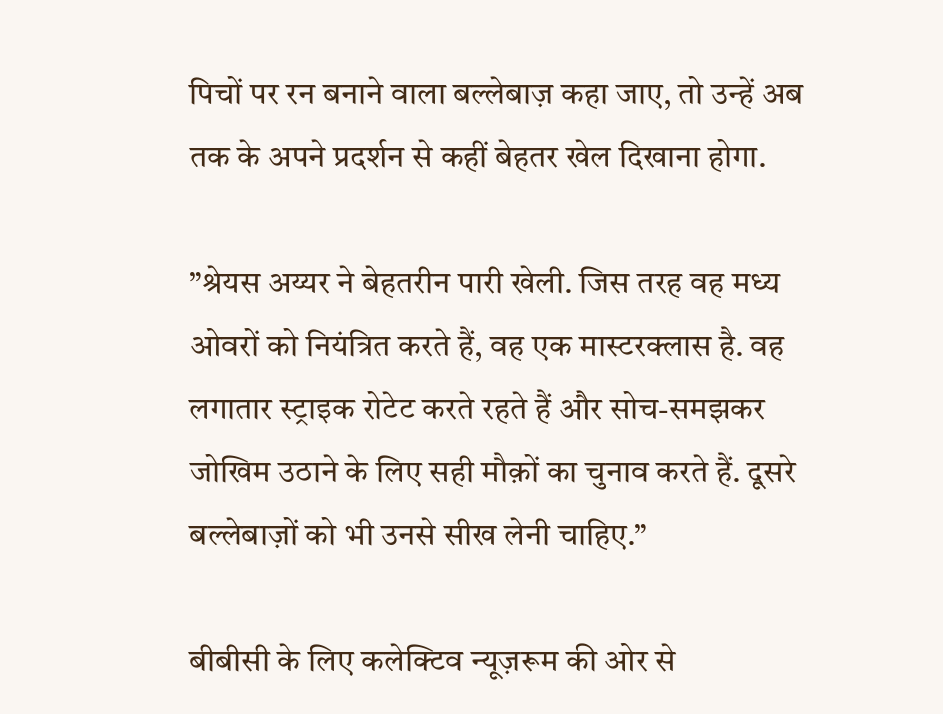पिचों पर रन बनाने वाला बल्लेबाज़ कहा जाए, तो उन्हें अब तक के अपने प्रदर्शन से कहीं बेहतर खेल दिखाना होगा.

”श्रेयस अय्यर ने बेहतरीन पारी खेली. जिस तरह वह मध्य ओवरों को नियंत्रित करते हैं, वह एक मास्टरक्लास है. वह लगातार स्ट्राइक रोटेट करते रहते हैं और सोच-समझकर जोखिम उठाने के लिए सही मौक़ों का चुनाव करते हैं. दूसरे बल्लेबाज़ों को भी उनसे सीख लेनी चाहिए.”

बीबीसी के लिए कलेक्टिव न्यूज़रूम की ओर से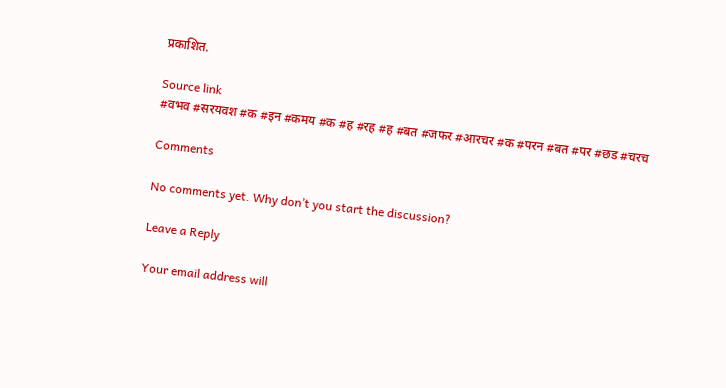प्रकाशित.

Source link
#वभव #सरयवश #क #इन #कमय #क #ह #रह #ह #बत #जफर #आरचर #क #परन #बत #पर #छड #चरच

Comments

No comments yet. Why don’t you start the discussion?

Leave a Reply

Your email address will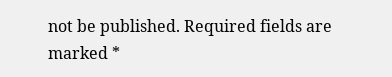not be published. Required fields are marked *